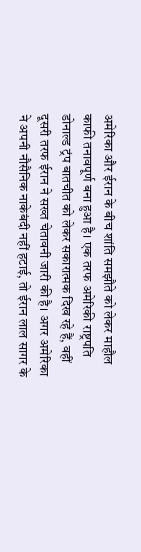अमेरिका और ईरान के बीच शांति समझौते को लेकर माहौल काफी तनावपूर्ण बना हुआ है। एक तरफ अमेरिकी राष्ट्रपति डोनाल्ड ट्रंप बातचीत को लेकर सकारात्मक दिख रहे हैं, वहीं दूसरी तरफ ईरान ने सख्त चेतावनी जारी की है। अगर अमेरिका ने अपनी नौसैनिक नाकेबंदी नहीं हटाई, तो ईरान लाल सागर के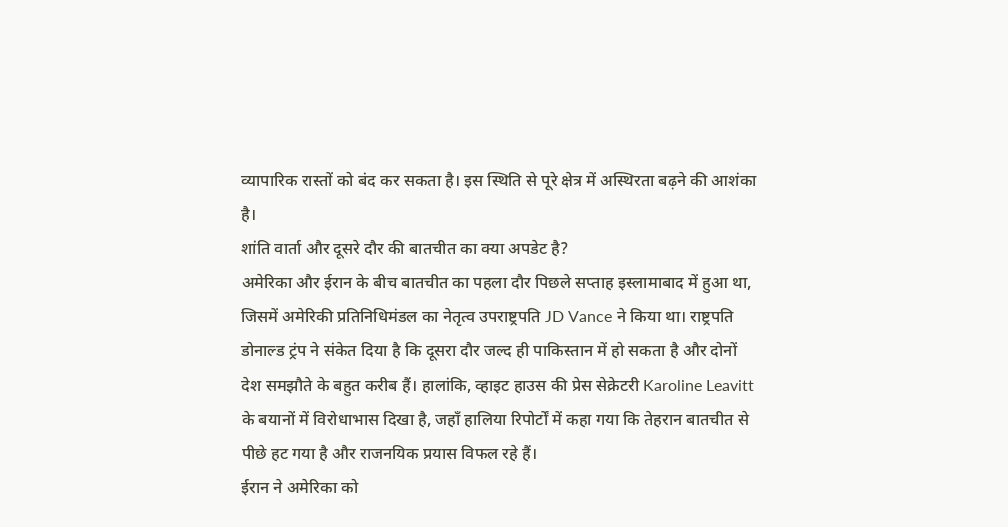व्यापारिक रास्तों को बंद कर सकता है। इस स्थिति से पूरे क्षेत्र में अस्थिरता बढ़ने की आशंका है।
शांति वार्ता और दूसरे दौर की बातचीत का क्या अपडेट है?
अमेरिका और ईरान के बीच बातचीत का पहला दौर पिछले सप्ताह इस्लामाबाद में हुआ था, जिसमें अमेरिकी प्रतिनिधिमंडल का नेतृत्व उपराष्ट्रपति JD Vance ने किया था। राष्ट्रपति डोनाल्ड ट्रंप ने संकेत दिया है कि दूसरा दौर जल्द ही पाकिस्तान में हो सकता है और दोनों देश समझौते के बहुत करीब हैं। हालांकि, व्हाइट हाउस की प्रेस सेक्रेटरी Karoline Leavitt के बयानों में विरोधाभास दिखा है, जहाँ हालिया रिपोर्टों में कहा गया कि तेहरान बातचीत से पीछे हट गया है और राजनयिक प्रयास विफल रहे हैं।
ईरान ने अमेरिका को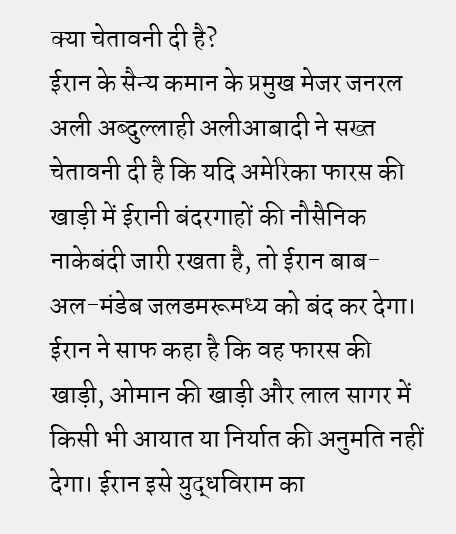क्या चेतावनी दी है?
ईरान के सैन्य कमान के प्रमुख मेजर जनरल अली अब्दुल्लाही अलीआबादी ने सख्त चेतावनी दी है कि यदि अमेरिका फारस की खाड़ी में ईरानी बंदरगाहों की नौसैनिक नाकेबंदी जारी रखता है, तो ईरान बाब-अल-मंडेब जलडमरूमध्य को बंद कर देगा। ईरान ने साफ कहा है कि वह फारस की खाड़ी, ओमान की खाड़ी और लाल सागर में किसी भी आयात या निर्यात की अनुमति नहीं देगा। ईरान इसे युद्धविराम का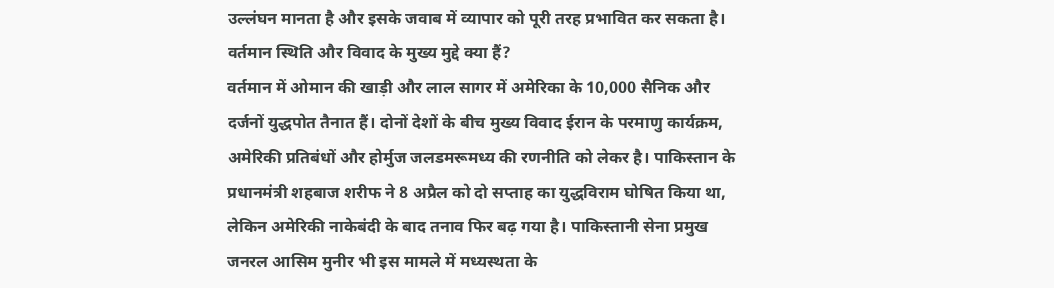उल्लंघन मानता है और इसके जवाब में व्यापार को पूरी तरह प्रभावित कर सकता है।
वर्तमान स्थिति और विवाद के मुख्य मुद्दे क्या हैं?
वर्तमान में ओमान की खाड़ी और लाल सागर में अमेरिका के 10,000 सैनिक और दर्जनों युद्धपोत तैनात हैं। दोनों देशों के बीच मुख्य विवाद ईरान के परमाणु कार्यक्रम, अमेरिकी प्रतिबंधों और होर्मुज जलडमरूमध्य की रणनीति को लेकर है। पाकिस्तान के प्रधानमंत्री शहबाज शरीफ ने 8 अप्रैल को दो सप्ताह का युद्धविराम घोषित किया था, लेकिन अमेरिकी नाकेबंदी के बाद तनाव फिर बढ़ गया है। पाकिस्तानी सेना प्रमुख जनरल आसिम मुनीर भी इस मामले में मध्यस्थता के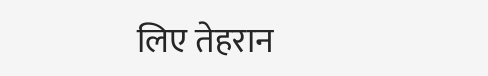लिए तेहरान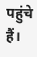पहुंचे हैं।